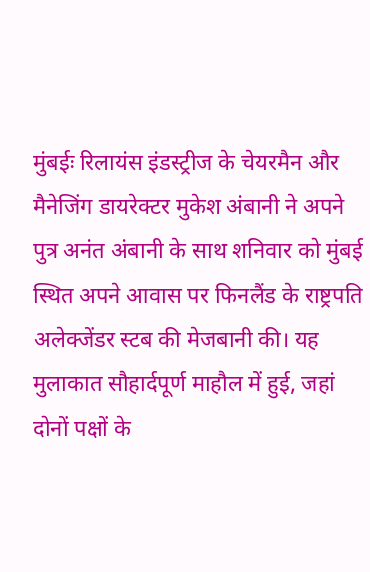मुंबईः रिलायंस इंडस्ट्रीज के चेयरमैन और मैनेजिंग डायरेक्टर मुकेश अंबानी ने अपने पुत्र अनंत अंबानी के साथ शनिवार को मुंबई स्थित अपने आवास पर फिनलैंड के राष्ट्रपति अलेक्जेंडर स्टब की मेजबानी की। यह मुलाकात सौहार्दपूर्ण माहौल में हुई, जहां दोनों पक्षों के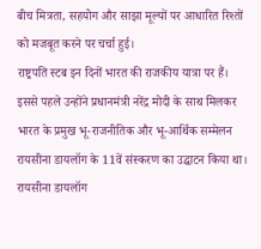बीच मित्रता, सहयोग और साझा मूल्यों पर आधारित रिश्तों को मजबूत करने पर चर्चा हुई।
राष्ट्रपति स्टब इन दिनों भारत की राजकीय यात्रा पर हैं। इससे पहले उन्होंने प्रधानमंत्री नरेंद्र मोदी के साथ मिलकर भारत के प्रमुख भू-राजनीतिक और भू-आर्थिक सम्मेलन रायसीना डायलॉग के 11वें संस्करण का उद्घाटन किया था।
रायसीना डायलॉग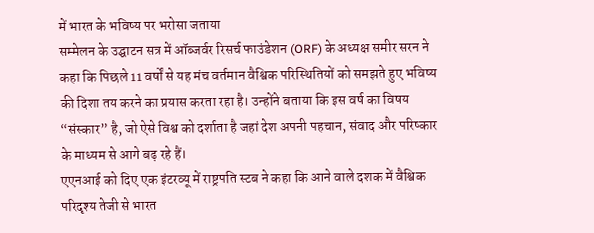में भारत के भविष्य पर भरोसा जताया
सम्मेलन के उद्घाटन सत्र में ऑब्जर्वर रिसर्च फाउंडेशन (ORF) के अध्यक्ष समीर सरन ने कहा कि पिछले 11 वर्षों से यह मंच वर्तमान वैश्विक परिस्थितियों को समझते हुए भविष्य की दिशा तय करने का प्रयास करता रहा है। उन्होंने बताया कि इस वर्ष का विषय “संस्कार” है, जो ऐसे विश्व को दर्शाता है जहां देश अपनी पहचान, संवाद और परिष्कार के माध्यम से आगे बढ़ रहे हैं।
एएनआई को दिए एक इंटरव्यू में राष्ट्रपति स्टब ने कहा कि आने वाले दशक में वैश्विक परिदृश्य तेजी से भारत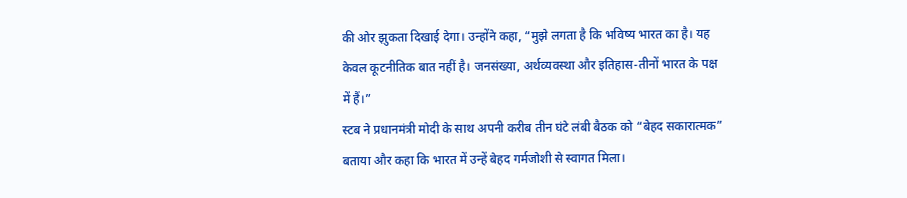की ओर झुकता दिखाई देगा। उन्होंने कहा, “मुझे लगता है कि भविष्य भारत का है। यह केवल कूटनीतिक बात नहीं है। जनसंख्या, अर्थव्यवस्था और इतिहास-तीनों भारत के पक्ष में हैं।”
स्टब ने प्रधानमंत्री मोदी के साथ अपनी करीब तीन घंटे लंबी बैठक को “बेहद सकारात्मक” बताया और कहा कि भारत में उन्हें बेहद गर्मजोशी से स्वागत मिला।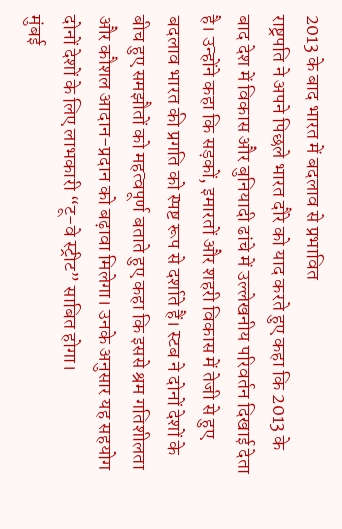2013 के बाद भारत में बदलाव से प्रभावित
राष्ट्रपति ने अपने पिछले भारत दौरे को याद करते हुए कहा कि 2013 के बाद देश में विकास और बुनियादी ढांचे में उल्लेखनीय परिवर्तन दिखाई देता है। उन्होंने कहा कि सड़कों, इमारतों और शहरी विकास में तेजी से हुए बदलाव भारत की प्रगति को स्पष्ट रूप से दर्शाते हैं। स्टब ने दोनों देशों के बीच हुए समझौतों को महत्वपूर्ण बताते हुए कहा कि इससे श्रम गतिशीलता और कौशल आदान-प्रदान को बढ़ावा मिलेगा। उनके अनुसार यह सहयोग दोनों देशों के लिए लाभकारी “टू-वे स्ट्रीट” साबित होगा।
मुंबई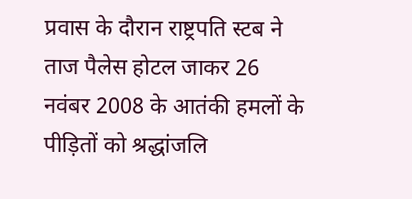प्रवास के दौरान राष्ट्रपति स्टब ने ताज पैलेस होटल जाकर 26 नवंबर 2008 के आतंकी हमलों के पीड़ितों को श्रद्धांजलि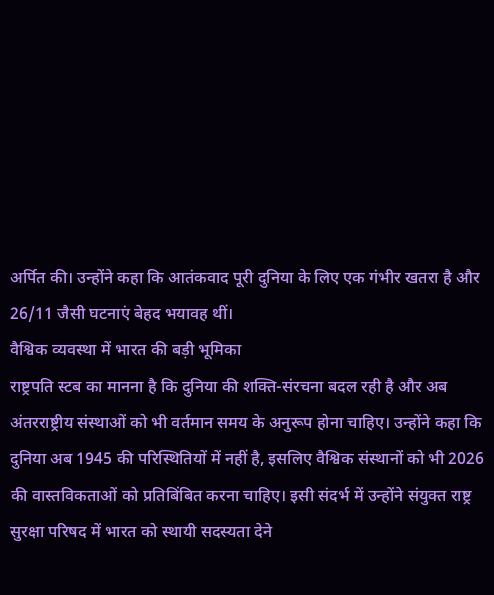अर्पित की। उन्होंने कहा कि आतंकवाद पूरी दुनिया के लिए एक गंभीर खतरा है और 26/11 जैसी घटनाएं बेहद भयावह थीं।
वैश्विक व्यवस्था में भारत की बड़ी भूमिका
राष्ट्रपति स्टब का मानना है कि दुनिया की शक्ति-संरचना बदल रही है और अब अंतरराष्ट्रीय संस्थाओं को भी वर्तमान समय के अनुरूप होना चाहिए। उन्होंने कहा कि दुनिया अब 1945 की परिस्थितियों में नहीं है, इसलिए वैश्विक संस्थानों को भी 2026 की वास्तविकताओं को प्रतिबिंबित करना चाहिए। इसी संदर्भ में उन्होंने संयुक्त राष्ट्र सुरक्षा परिषद में भारत को स्थायी सदस्यता देने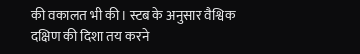की वकालत भी की। स्टब के अनुसार वैश्विक दक्षिण की दिशा तय करने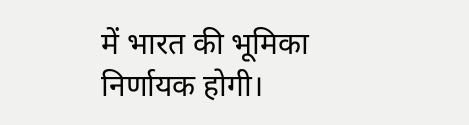में भारत की भूमिका निर्णायक होगी।